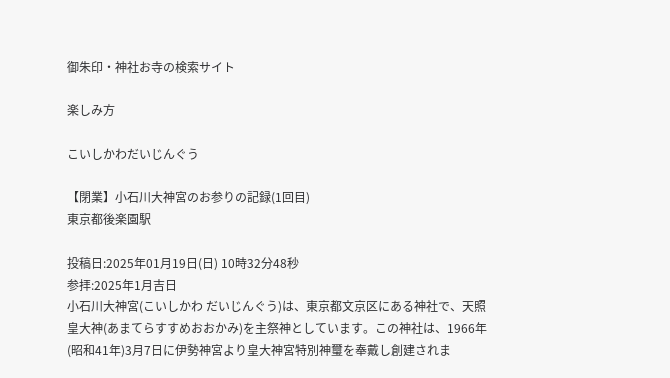御朱印・神社お寺の検索サイト

楽しみ方

こいしかわだいじんぐう

【閉業】小石川大神宮のお参りの記録(1回目)
東京都後楽園駅

投稿日:2025年01月19日(日) 10時32分48秒
参拝:2025年1月吉日
小石川大神宮(こいしかわ だいじんぐう)は、東京都文京区にある神社で、天照皇大神(あまてらすすめおおかみ)を主祭神としています。この神社は、1966年(昭和41年)3月7日に伊勢神宮より皇大神宮特別神璽を奉戴し創建されま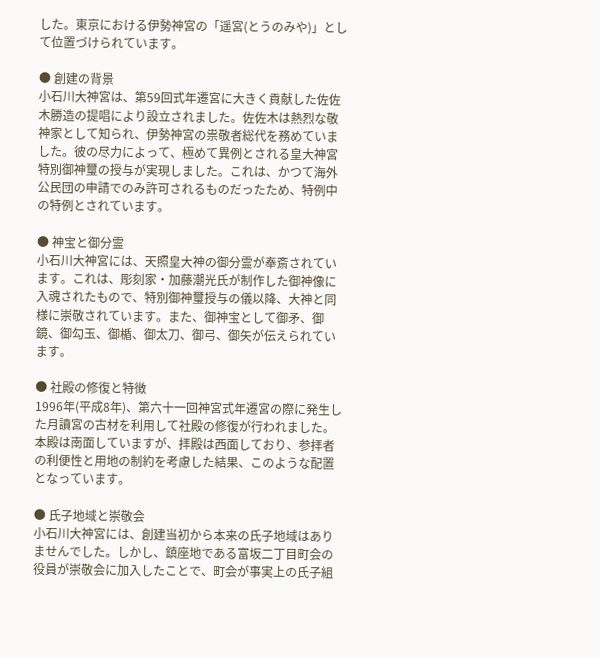した。東京における伊勢神宮の「遥宮(とうのみや)」として位置づけられています。

● 創建の背景
小石川大神宮は、第59回式年遷宮に大きく貢献した佐佐木勝造の提唱により設立されました。佐佐木は熱烈な敬神家として知られ、伊勢神宮の祟敬者総代を務めていました。彼の尽力によって、極めて異例とされる皇大神宮特別御神璽の授与が実現しました。これは、かつて海外公民団の申請でのみ許可されるものだったため、特例中の特例とされています。

● 神宝と御分霊
小石川大神宮には、天照皇大神の御分霊が奉斎されています。これは、彫刻家・加藤潮光氏が制作した御神像に入魂されたもので、特別御神璽授与の儀以降、大神と同様に崇敬されています。また、御神宝として御矛、御鏡、御勾玉、御楯、御太刀、御弓、御矢が伝えられています。

● 社殿の修復と特徴
1996年(平成8年)、第六十一回神宮式年遷宮の際に発生した月讀宮の古材を利用して社殿の修復が行われました。本殿は南面していますが、拝殿は西面しており、参拝者の利便性と用地の制約を考慮した結果、このような配置となっています。

● 氏子地域と崇敬会
小石川大神宮には、創建当初から本来の氏子地域はありませんでした。しかし、鎮座地である富坂二丁目町会の役員が崇敬会に加入したことで、町会が事実上の氏子組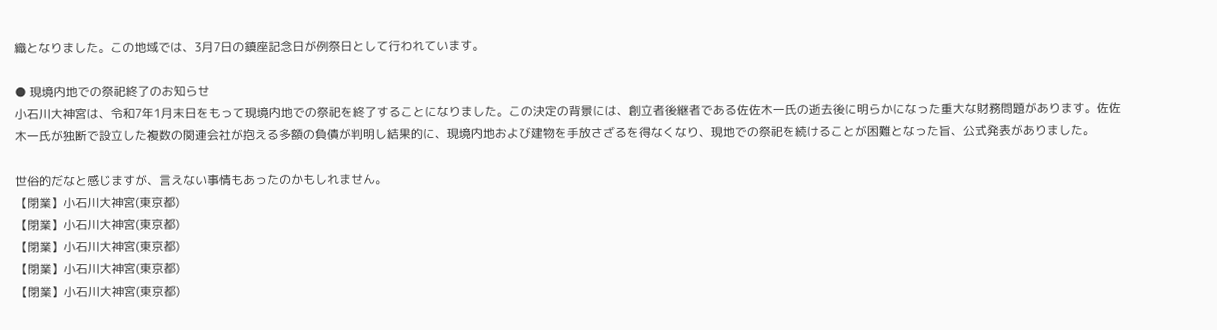織となりました。この地域では、3月7日の鎮座記念日が例祭日として行われています。

● 現境内地での祭祀終了のお知らせ
小石川大神宮は、令和7年1月末日をもって現境内地での祭祀を終了することになりました。この決定の背景には、創立者後継者である佐佐木一氏の逝去後に明らかになった重大な財務問題があります。佐佐木一氏が独断で設立した複数の関連会社が抱える多額の負債が判明し結果的に、現境内地および建物を手放さざるを得なくなり、現地での祭祀を続けることが困難となった旨、公式発表がありました。

世俗的だなと感じますが、言えない事情もあったのかもしれません。
【閉業】小石川大神宮(東京都)
【閉業】小石川大神宮(東京都)
【閉業】小石川大神宮(東京都)
【閉業】小石川大神宮(東京都)
【閉業】小石川大神宮(東京都)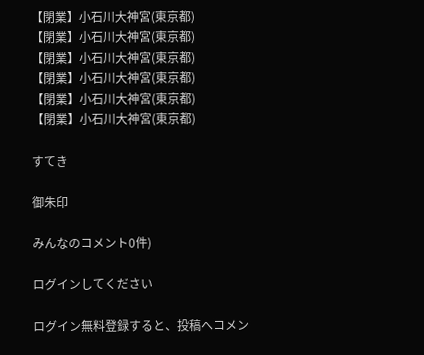【閉業】小石川大神宮(東京都)
【閉業】小石川大神宮(東京都)
【閉業】小石川大神宮(東京都)
【閉業】小石川大神宮(東京都)
【閉業】小石川大神宮(東京都)
【閉業】小石川大神宮(東京都)

すてき

御朱印

みんなのコメント0件)

ログインしてください

ログイン無料登録すると、投稿へコメン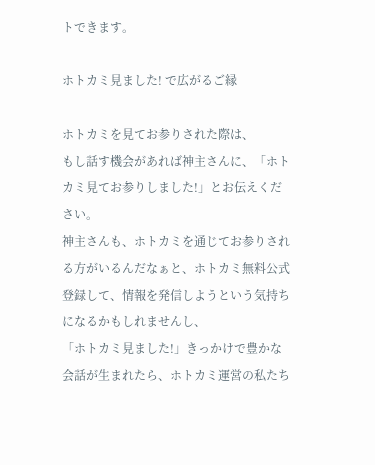トできます。

ホトカミ見ました! で広がるご縁

ホトカミを見てお参りされた際は、
もし話す機会があれば神主さんに、「ホトカミ見てお参りしました!」とお伝えください。
神主さんも、ホトカミを通じてお参りされる方がいるんだなぁと、ホトカミ無料公式登録して、情報を発信しようという気持ちになるかもしれませんし、
「ホトカミ見ました!」きっかけで豊かな会話が生まれたら、ホトカミ運営の私たち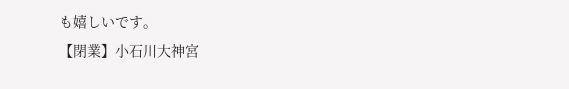も嬉しいです。
【閉業】小石川大神宮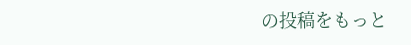の投稿をもっと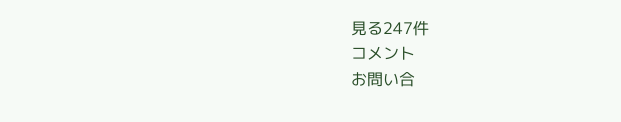見る247件
コメント
お問い合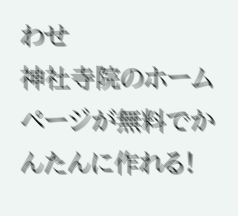わせ
神社寺院のホームページが無料でかんたんに作れる!